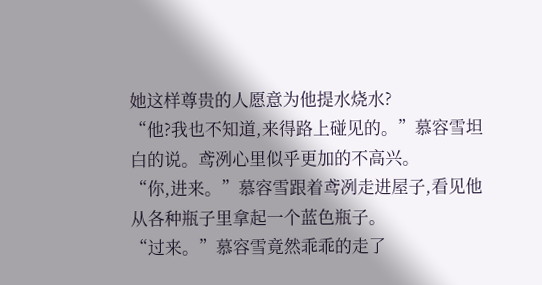她这样尊贵的人愿意为他提水烧水?
“他?我也不知道,来得路上碰见的。”慕容雪坦白的说。鸢冽心里似乎更加的不高兴。
“你,进来。”慕容雪跟着鸢冽走进屋子,看见他从各种瓶子里拿起一个蓝色瓶子。
“过来。”慕容雪竟然乖乖的走了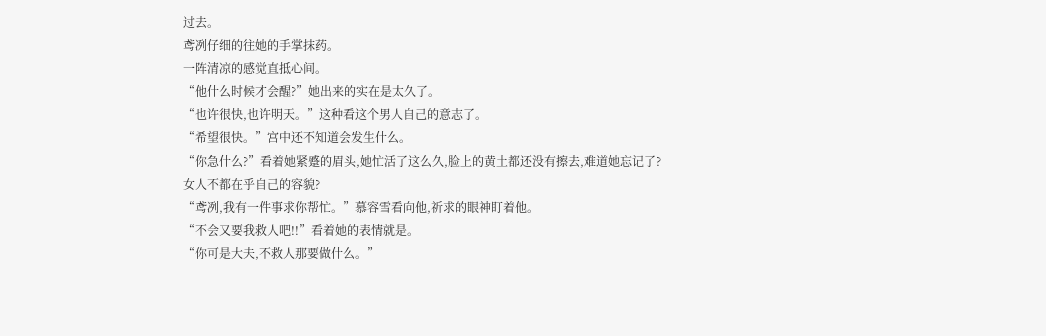过去。
鸢冽仔细的往她的手掌抹药。
一阵清凉的感觉直抵心间。
“他什么时候才会醒?”她出来的实在是太久了。
“也许很快,也许明天。”这种看这个男人自己的意志了。
“希望很快。”宫中还不知道会发生什么。
“你急什么?”看着她紧蹙的眉头,她忙活了这么久,脸上的黄土都还没有擦去,难道她忘记了?
女人不都在乎自己的容貌?
“鸢冽,我有一件事求你帮忙。”慕容雪看向他,祈求的眼神盯着他。
“不会又要我救人吧!!”看着她的表情就是。
“你可是大夫,不救人那要做什么。”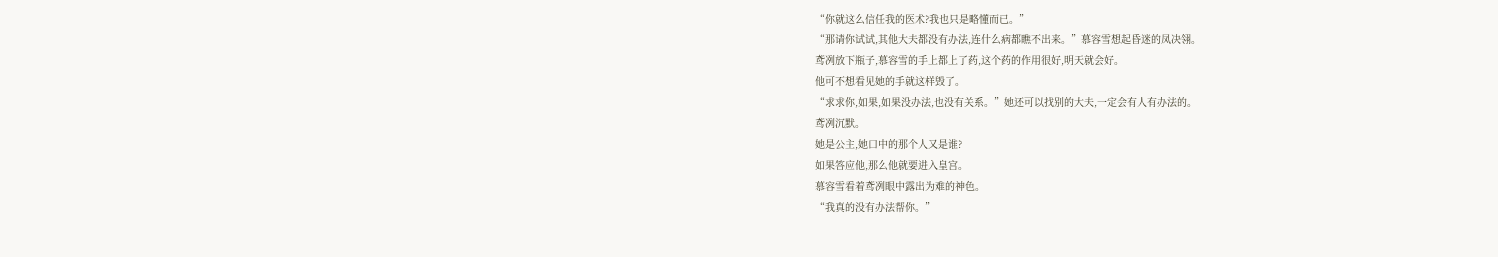“你就这么信任我的医术?我也只是略懂而已。”
“那请你试试,其他大夫都没有办法,连什么病都瞧不出来。”慕容雪想起昏迷的凤决翎。
鸢冽放下瓶子,慕容雪的手上都上了药,这个药的作用很好,明天就会好。
他可不想看见她的手就这样毁了。
“求求你,如果,如果没办法,也没有关系。”她还可以找别的大夫,一定会有人有办法的。
鸢冽沉默。
她是公主,她口中的那个人又是谁?
如果答应他,那么他就要进入皇宫。
慕容雪看着鸢冽眼中露出为难的神色。
“我真的没有办法帮你。”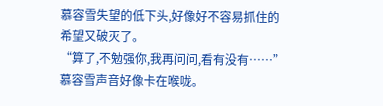慕容雪失望的低下头,好像好不容易抓住的希望又破灭了。
“算了,不勉强你,我再问问,看有没有……”慕容雪声音好像卡在喉咙。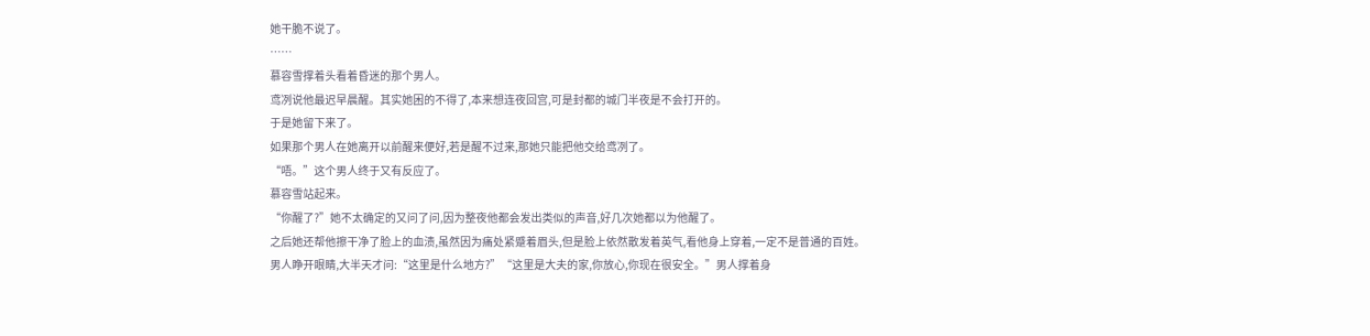她干脆不说了。
……
慕容雪撑着头看着昏迷的那个男人。
鸢冽说他最迟早晨醒。其实她困的不得了,本来想连夜回宫,可是封都的城门半夜是不会打开的。
于是她留下来了。
如果那个男人在她离开以前醒来便好,若是醒不过来,那她只能把他交给鸢冽了。
“唔。”这个男人终于又有反应了。
慕容雪站起来。
“你醒了?”她不太确定的又问了问,因为整夜他都会发出类似的声音,好几次她都以为他醒了。
之后她还帮他擦干净了脸上的血渍,虽然因为痛处紧蹙着眉头,但是脸上依然散发着英气,看他身上穿着,一定不是普通的百姓。
男人睁开眼睛,大半天才问:“这里是什么地方?”“这里是大夫的家,你放心,你现在很安全。”男人撑着身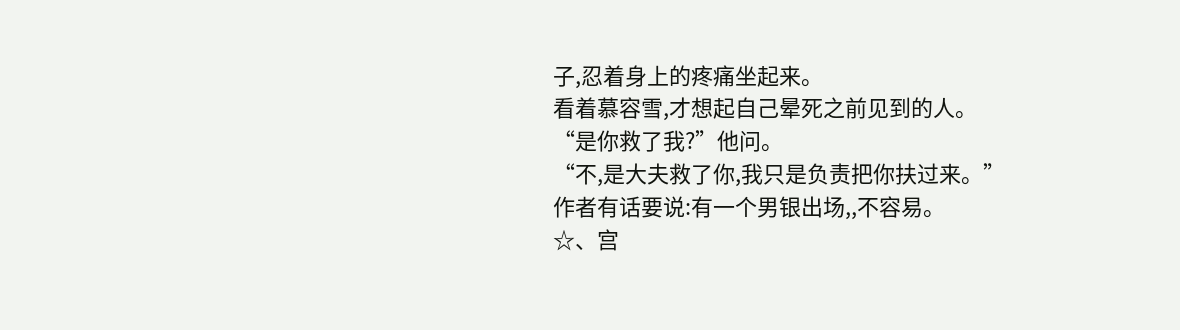子,忍着身上的疼痛坐起来。
看着慕容雪,才想起自己晕死之前见到的人。
“是你救了我?”他问。
“不,是大夫救了你,我只是负责把你扶过来。”
作者有话要说:有一个男银出场,,不容易。
☆、宫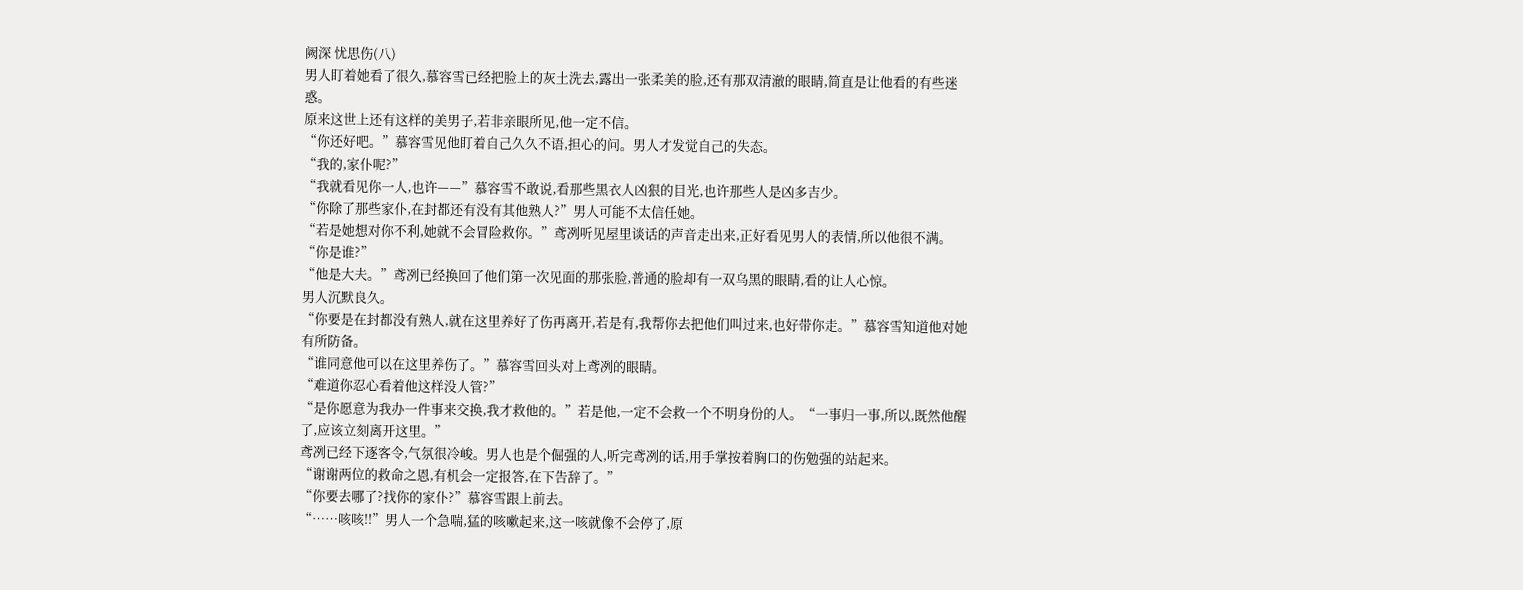阙深 忧思伤(八)
男人盯着她看了很久,慕容雪已经把脸上的灰土洗去,露出一张柔美的脸,还有那双清澈的眼睛,简直是让他看的有些迷惑。
原来这世上还有这样的美男子,若非亲眼所见,他一定不信。
“你还好吧。”慕容雪见他盯着自己久久不语,担心的问。男人才发觉自己的失态。
“我的,家仆呢?”
“我就看见你一人,也许——”慕容雪不敢说,看那些黑衣人凶狠的目光,也许那些人是凶多吉少。
“你除了那些家仆,在封都还有没有其他熟人?”男人可能不太信任她。
“若是她想对你不利,她就不会冒险救你。”鸢冽听见屋里谈话的声音走出来,正好看见男人的表情,所以他很不满。
“你是谁?”
“他是大夫。”鸢冽已经换回了他们第一次见面的那张脸,普通的脸却有一双乌黑的眼睛,看的让人心惊。
男人沉默良久。
“你要是在封都没有熟人,就在这里养好了伤再离开,若是有,我帮你去把他们叫过来,也好带你走。”慕容雪知道他对她有所防备。
“谁同意他可以在这里养伤了。”慕容雪回头对上鸢冽的眼睛。
“难道你忍心看着他这样没人管?”
“是你愿意为我办一件事来交换,我才救他的。”若是他,一定不会救一个不明身份的人。“一事归一事,所以,既然他醒了,应该立刻离开这里。”
鸢冽已经下逐客令,气氛很冷峻。男人也是个倔强的人,听完鸢冽的话,用手掌按着胸口的伤勉强的站起来。
“谢谢两位的救命之恩,有机会一定报答,在下告辞了。”
“你要去哪了?找你的家仆?”慕容雪跟上前去。
“……咳咳!!”男人一个急喘,猛的咳嗽起来,这一咳就像不会停了,原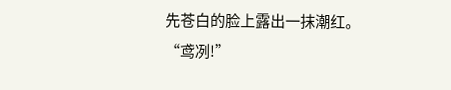先苍白的脸上露出一抹潮红。
“鸢冽!”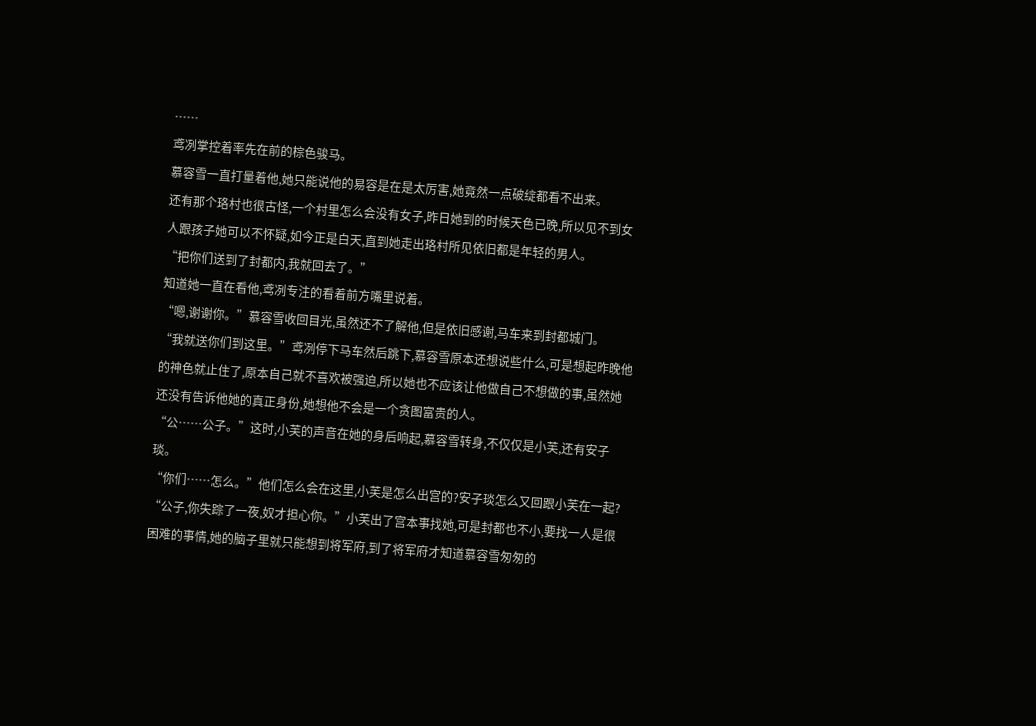……
鸢冽掌控着率先在前的棕色骏马。
慕容雪一直打量着他,她只能说他的易容是在是太厉害,她竟然一点破绽都看不出来。
还有那个珞村也很古怪,一个村里怎么会没有女子,昨日她到的时候天色已晚,所以见不到女人跟孩子她可以不怀疑,如今正是白天,直到她走出珞村所见依旧都是年轻的男人。
“把你们送到了封都内,我就回去了。”
知道她一直在看他,鸢冽专注的看着前方嘴里说着。
“嗯,谢谢你。”慕容雪收回目光,虽然还不了解他,但是依旧感谢,马车来到封都城门。
“我就送你们到这里。”鸢冽停下马车然后跳下,慕容雪原本还想说些什么,可是想起昨晚他的神色就止住了,原本自己就不喜欢被强迫,所以她也不应该让他做自己不想做的事,虽然她还没有告诉他她的真正身份,她想他不会是一个贪图富贵的人。
“公……公子。”这时,小芙的声音在她的身后响起,慕容雪转身,不仅仅是小芙,还有安子琰。
“你们……怎么。”他们怎么会在这里,小芙是怎么出宫的?安子琰怎么又回跟小芙在一起?
“公子,你失踪了一夜,奴才担心你。”小芙出了宫本事找她,可是封都也不小,要找一人是很困难的事情,她的脑子里就只能想到将军府,到了将军府才知道慕容雪匆匆的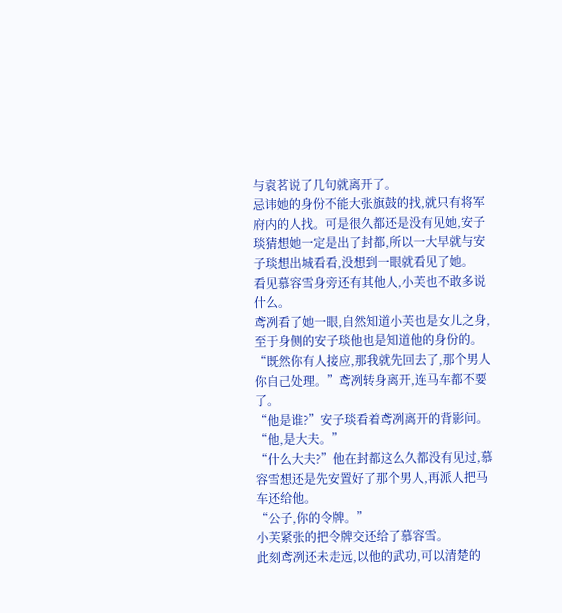与袁茗说了几句就离开了。
忌讳她的身份不能大张旗鼓的找,就只有将军府内的人找。可是很久都还是没有见她,安子琰猜想她一定是出了封都,所以一大早就与安子琰想出城看看,没想到一眼就看见了她。
看见慕容雪身旁还有其他人,小芙也不敢多说什么。
鸢冽看了她一眼,自然知道小芙也是女儿之身,至于身侧的安子琰他也是知道他的身份的。“既然你有人接应,那我就先回去了,那个男人你自己处理。”鸢冽转身离开,连马车都不要了。
“他是谁?”安子琰看着鸢冽离开的背影问。
“他,是大夫。”
“什么大夫?”他在封都这么久都没有见过,慕容雪想还是先安置好了那个男人,再派人把马车还给他。
“公子,你的令牌。”
小芙紧张的把令牌交还给了慕容雪。
此刻鸢冽还未走远,以他的武功,可以清楚的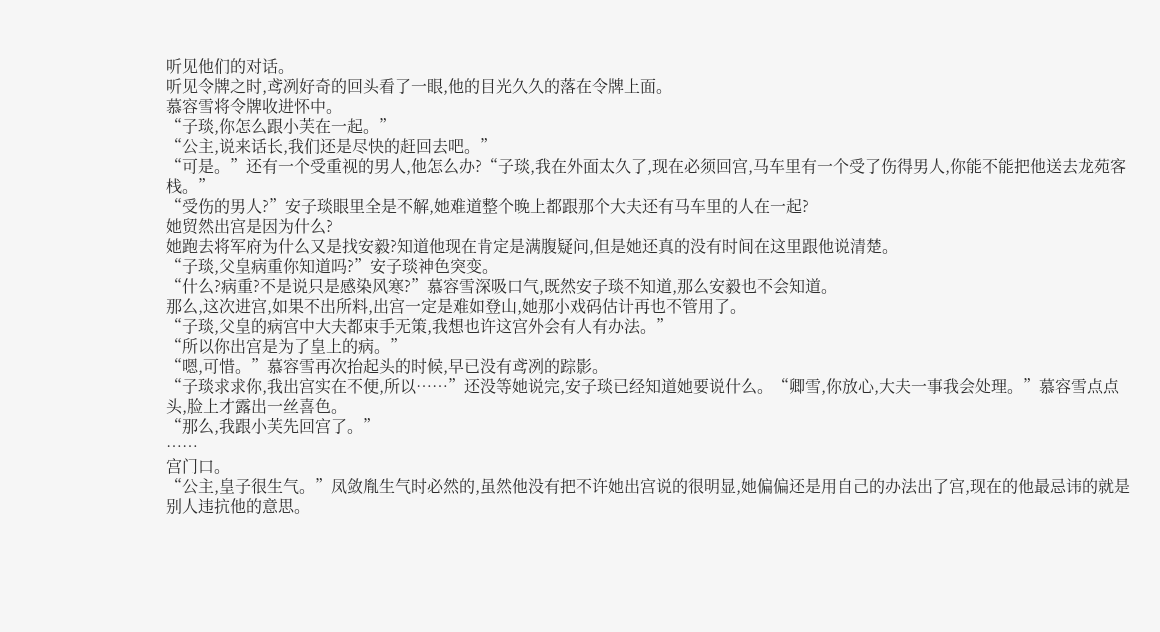听见他们的对话。
听见令牌之时,鸢冽好奇的回头看了一眼,他的目光久久的落在令牌上面。
慕容雪将令牌收进怀中。
“子琰,你怎么跟小芙在一起。”
“公主,说来话长,我们还是尽快的赶回去吧。”
“可是。”还有一个受重视的男人,他怎么办?“子琰,我在外面太久了,现在必须回宫,马车里有一个受了伤得男人,你能不能把他送去龙苑客栈。”
“受伤的男人?”安子琰眼里全是不解,她难道整个晚上都跟那个大夫还有马车里的人在一起?
她贸然出宫是因为什么?
她跑去将军府为什么又是找安毅?知道他现在肯定是满腹疑问,但是她还真的没有时间在这里跟他说清楚。
“子琰,父皇病重你知道吗?”安子琰神色突变。
“什么?病重?不是说只是感染风寒?”慕容雪深吸口气,既然安子琰不知道,那么安毅也不会知道。
那么,这次进宫,如果不出所料,出宫一定是难如登山,她那小戏码估计再也不管用了。
“子琰,父皇的病宫中大夫都束手无策,我想也许这宫外会有人有办法。”
“所以你出宫是为了皇上的病。”
“嗯,可惜。”慕容雪再次抬起头的时候,早已没有鸢冽的踪影。
“子琰求求你,我出宫实在不便,所以……”还没等她说完,安子琰已经知道她要说什么。“卿雪,你放心,大夫一事我会处理。”慕容雪点点头,脸上才露出一丝喜色。
“那么,我跟小芙先回宫了。”
……
宫门口。
“公主,皇子很生气。”凤敛胤生气时必然的,虽然他没有把不许她出宫说的很明显,她偏偏还是用自己的办法出了宫,现在的他最忌讳的就是别人违抗他的意思。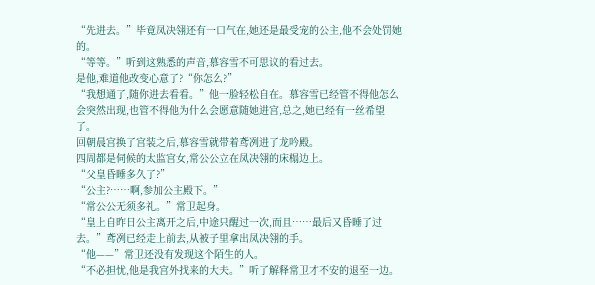“先进去。”毕竟凤决翎还有一口气在,她还是最受宠的公主,他不会处罚她的。
“等等。”听到这熟悉的声音,慕容雪不可思议的看过去。
是他,难道他改变心意了?“你怎么?”
“我想通了,随你进去看看。”他一脸轻松自在。慕容雪已经管不得他怎么会突然出现,也管不得他为什么会愿意随她进宫,总之,她已经有一丝希望了。
回朝晨宫换了宫装之后,慕容雪就带着鸢冽进了龙吟殿。
四周都是伺候的太监宫女,常公公立在凤决翎的床榻边上。
“父皇昏睡多久了?”
“公主?……啊,参加公主殿下。”
“常公公无须多礼。”常卫起身。
“皇上自昨日公主离开之后,中途只醒过一次,而且……最后又昏睡了过去。”鸢冽已经走上前去,从被子里拿出凤决翎的手。
“他——”常卫还没有发现这个陌生的人。
“不必担忧,他是我宫外找来的大夫。”听了解释常卫才不安的退至一边。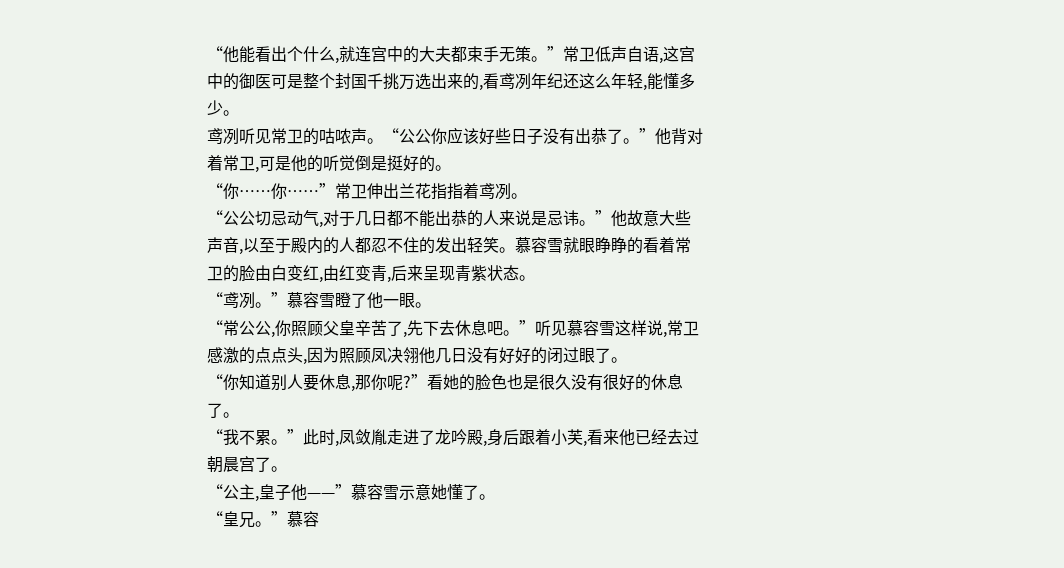“他能看出个什么,就连宫中的大夫都束手无策。”常卫低声自语,这宫中的御医可是整个封国千挑万选出来的,看鸢冽年纪还这么年轻,能懂多少。
鸢冽听见常卫的咕哝声。“公公你应该好些日子没有出恭了。”他背对着常卫,可是他的听觉倒是挺好的。
“你……你……”常卫伸出兰花指指着鸢冽。
“公公切忌动气,对于几日都不能出恭的人来说是忌讳。”他故意大些声音,以至于殿内的人都忍不住的发出轻笑。慕容雪就眼睁睁的看着常卫的脸由白变红,由红变青,后来呈现青紫状态。
“鸢冽。”慕容雪瞪了他一眼。
“常公公,你照顾父皇辛苦了,先下去休息吧。”听见慕容雪这样说,常卫感激的点点头,因为照顾凤决翎他几日没有好好的闭过眼了。
“你知道别人要休息,那你呢?”看她的脸色也是很久没有很好的休息了。
“我不累。”此时,凤敛胤走进了龙吟殿,身后跟着小芙,看来他已经去过朝晨宫了。
“公主,皇子他——”慕容雪示意她懂了。
“皇兄。”慕容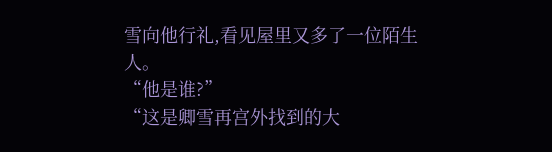雪向他行礼,看见屋里又多了一位陌生人。
“他是谁?”
“这是卿雪再宫外找到的大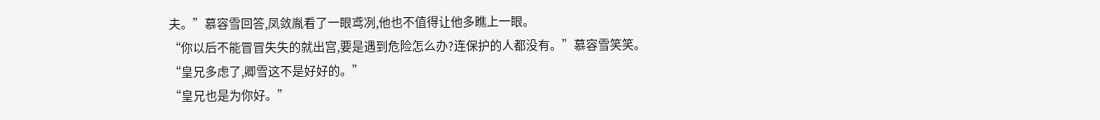夫。”慕容雪回答,凤敛胤看了一眼鸢冽,他也不值得让他多瞧上一眼。
“你以后不能冒冒失失的就出宫,要是遇到危险怎么办?连保护的人都没有。”慕容雪笑笑。
“皇兄多虑了,卿雪这不是好好的。”
“皇兄也是为你好。”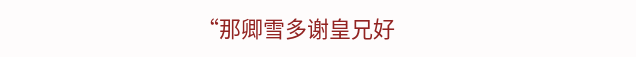“那卿雪多谢皇兄好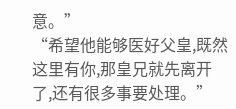意。”
“希望他能够医好父皇,既然这里有你,那皇兄就先离开了,还有很多事要处理。”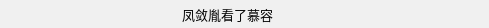凤敛胤看了慕容